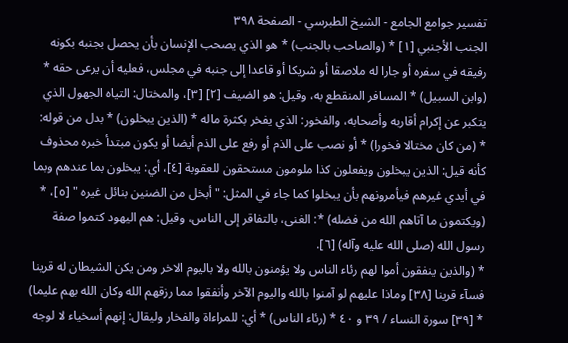تفسير جوامع الجامع - الشيخ الطبرسي - الصفحة ٣٩٨
الجنب الأجنبي [١] * (والصاحب بالجنب) * هو الذي يصحب الإنسان بأن يحصل بجنبه بكونه رفيقه في سفره أو جارا له ملاصقا أو شريكا أو قاعدا إلى جنبه في مجلس، فعليه أن يرعى حقه * (وابن السبيل) * المسافر المنقطع به، وقيل: هو الضيف [٢] [٣]، والمختال: التياه الجهول الذي يتكبر عن إكرام أقاربه وأصحابه، والفخور: الذي يفخر بكثرة ماله * (الذين يبخلون) * بدل من قوله: * (من كان مختالا فخورا) * أو نصب على الذم أو رفع على الذم أيضا أو يكون مبتدأ خبره محذوف كأنه قيل: الذين يبخلون ويفعلون كذا ملومون مستحقون للعقوبة [٤]، أي: يبخلون بما عندهم وبما في أيدي غيرهم فيأمرونهم بأن يبخلوا كما جاء في المثل: " أبخل من الضنين بنائل غيره " [٥]، * (ويكتمون ما آتاهم الله من فضله) *: الغنى، بالتفاقر إلى الناس، وقيل: هم اليهود كتموا صفة رسول الله (صلى الله عليه وآله) [٦].
* (والذين ينفقون أموا لهم رئاء الناس ولا يؤمنون بالله ولا باليوم الاخر ومن يكن الشيطان له قرينا فسآء قرينا [٣٨] وماذا عليهم لو آمنوا بالله واليوم الآخر وأنفقوا مما رزقهم الله وكان الله بهم عليما) * [٣٩] سورة النساء / ٣٩ و ٤٠ * (رئاء الناس) * أي: للمراءاة والفخار وليقال: إنهم أسخياء لا لوجه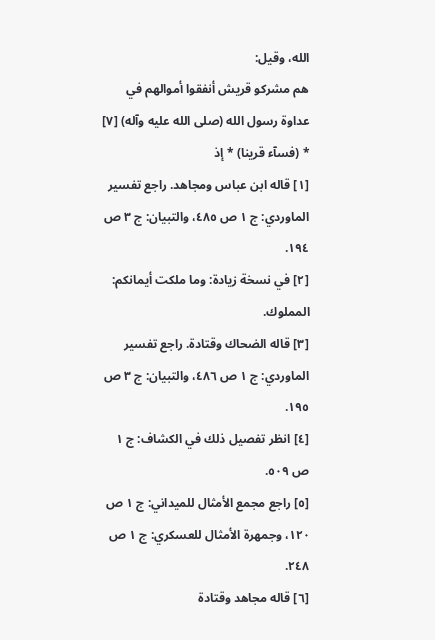الله، وقيل:
هم مشركو قريش أنفقوا أموالهم في عداوة رسول الله (صلى الله عليه وآله) [٧] * (فسآء قرينا) * إذ
[١] قاله ابن عباس ومجاهد. راجع تفسير الماوردي: ج ١ ص ٤٨٥، والتبيان: ج ٣ ص ١٩٤.
[٢] في نسخة زيادة: وما ملكت أيمانكم: المملوك.
[٣] قاله الضحاك وقتادة. راجع تفسير الماوردي: ج ١ ص ٤٨٦، والتبيان: ج ٣ ص ١٩٥.
[٤] انظر تفصيل ذلك في الكشاف: ج ١ ص ٥٠٩.
[٥] راجع مجمع الأمثال للميداني: ج ١ ص ١٢٠، وجمهرة الأمثال للعسكري: ج ١ ص ٢٤٨.
[٦] قاله مجاهد وقتادة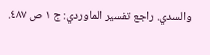والسدي. راجع تفسير الماوردي: ج ١ ص ٤٨٧.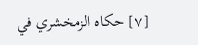[٧] حكاه الزمخشري في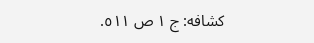كشافه: ج ١ ص ٥١١.